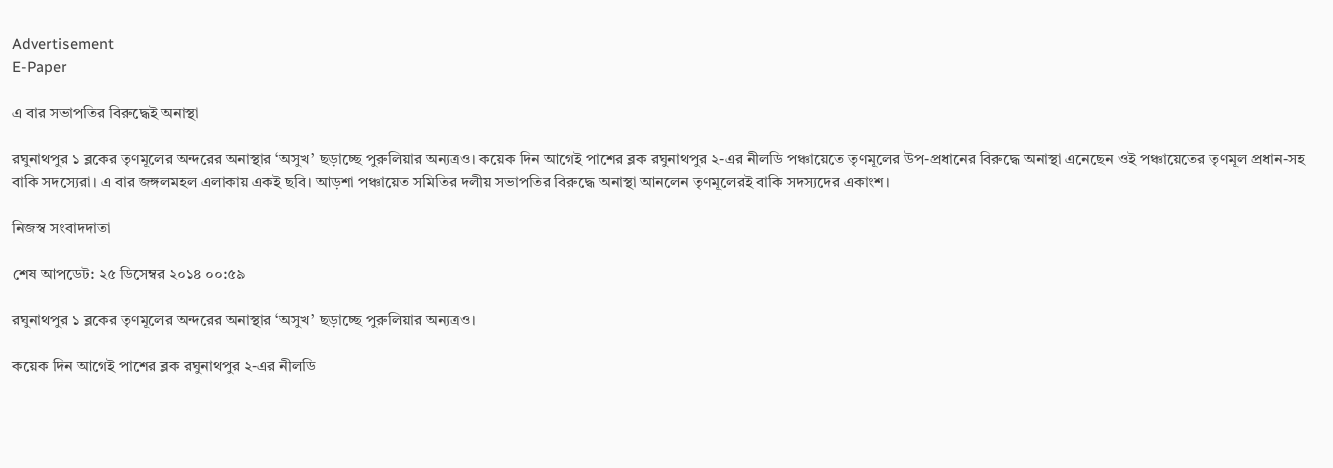Advertisement
E-Paper

এ বার সভাপতির বিরুদ্ধেই অনাস্থা

রঘুনাথপুর ১ ব্লকের তৃণমূলের অন্দরের অনাস্থার ‘অসুখ’ ছড়াচ্ছে পুরুলিয়ার অন্যত্রও। কয়েক দিন আগেই পাশের ব্লক রঘুনাথপুর ২-এর নীলডি পঞ্চায়েতে তৃণমূলের উপ-প্রধানের বিরুদ্ধে অনাস্থা এনেছেন ওই পঞ্চায়েতের তৃণমূল প্রধান-সহ বাকি সদস্যেরা। এ বার জঙ্গলমহল এলাকায় একই ছবি। আড়শা পঞ্চায়েত সমিতির দলীয় সভাপতির বিরুদ্ধে অনাস্থা আনলেন তৃণমূলেরই বাকি সদস্যদের একাংশ।

নিজস্ব সংবাদদাতা

শেষ আপডেট: ২৫ ডিসেম্বর ২০১৪ ০০:৫৯

রঘুনাথপুর ১ ব্লকের তৃণমূলের অন্দরের অনাস্থার ‘অসুখ’ ছড়াচ্ছে পুরুলিয়ার অন্যত্রও।

কয়েক দিন আগেই পাশের ব্লক রঘুনাথপুর ২-এর নীলডি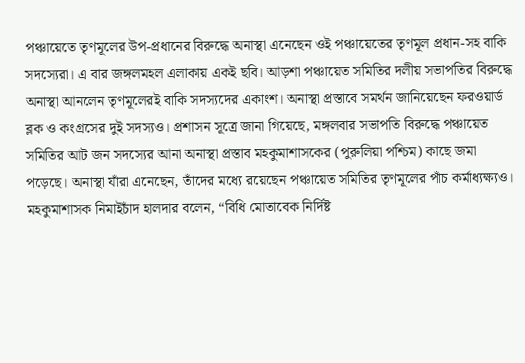পঞ্চায়েতে তৃণমূলের উপ-প্রধানের বিরুদ্ধে অনাস্থা এনেছেন ওই পঞ্চায়েতের তৃণমূল প্রধান-সহ বাকি সদস্যেরা। এ বার জঙ্গলমহল এলাকায় একই ছবি। আড়শা পঞ্চায়েত সমিতির দলীয় সভাপতির বিরুদ্ধে অনাস্থা আনলেন তৃণমূলেরই বাকি সদস্যদের একাংশ। অনাস্থা প্রস্তাবে সমর্থন জানিয়েছেন ফরওয়ার্ড ব্লক ও কংগ্রসের দুই সদস্যও। প্রশাসন সূত্রে জানা গিয়েছে, মঙ্গলবার সভাপতি বিরুদ্ধে পঞ্চায়েত সমিতির আট জন সদস্যের আনা অনাস্থা প্রস্তাব মহকুমাশাসকের (পুরুলিয়া পশ্চিম) কাছে জমা পড়েছে। অনাস্থা যাঁরা এনেছেন, তাঁদের মধ্যে রয়েছেন পঞ্চায়েত সমিতির তৃণমূলের পাঁচ কর্মাধ্যক্ষ্যও। মহকুমাশাসক নিমাইচাঁদ হালদার বলেন, “বিধি মোতাবেক নির্দিষ্ট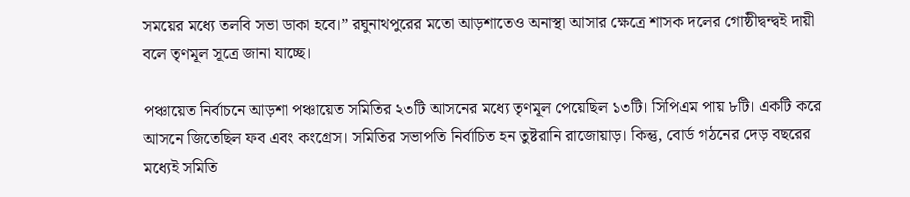সময়ের মধ্যে তলবি সভা ডাকা হবে।” রঘুনাথপুরের মতো আড়শাতেও অনাস্থা আসার ক্ষেত্রে শাসক দলের গোষ্ঠীদ্বন্দ্বই দায়ী বলে তৃণমূল সূত্রে জানা যাচ্ছে।

পঞ্চায়েত নির্বাচনে আড়শা পঞ্চায়েত সমিতির ২৩টি আসনের মধ্যে তৃণমূল পেয়েছিল ১৩টি। সিপিএম পায় ৮টি। একটি করে আসনে জিতেছিল ফব এবং কংগ্রেস। সমিতির সভাপতি নির্বাচিত হন তুষ্টরানি রাজোয়াড়। কিন্তু, বোর্ড গঠনের দেড় বছরের মধ্যেই সমিতি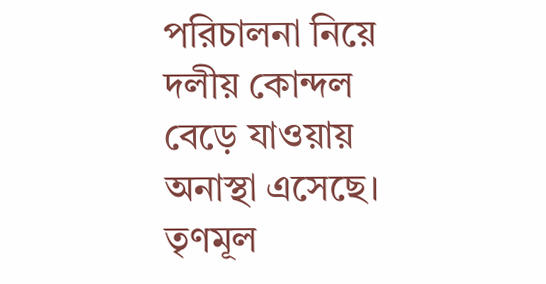পরিচালনা নিয়ে দলীয় কোন্দল বেড়ে যাওয়ায় অনাস্থা এসেছে। তৃণমূল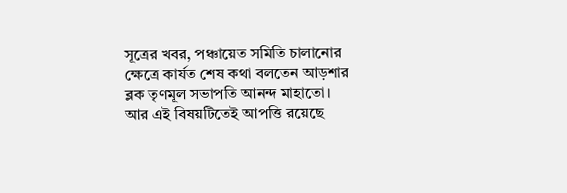সূত্রের খবর, পঞ্চায়েত সমিতি চালানোর ক্ষেত্রে কার্যত শেষ কথা বলতেন আড়শার ব্লক তৃণমূল সভাপতি আনন্দ মাহাতো। আর এই বিষয়টিতেই আপত্তি রয়েছে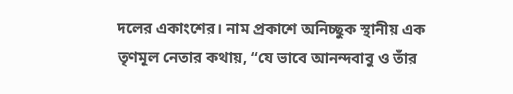দলের একাংশের। নাম প্রকাশে অনিচ্ছুক স্থানীয় এক তৃণমূল নেতার কথায়, “যে ভাবে আনন্দবাবু ও তাঁর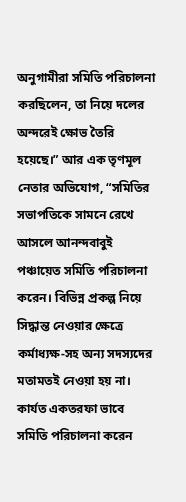অনুগামীরা সমিতি পরিচালনা করছিলেন, তা নিয়ে দলের অন্দরেই ক্ষোভ তৈরি হয়েছে।” আর এক তৃণমূল নেতার অভিযোগ, “সমিতির সভাপতিকে সামনে রেখে আসলে আনন্দবাবুই পঞ্চায়েত সমিতি পরিচালনা করেন। বিভিন্ন প্রকল্প নিয়ে সিদ্ধান্ত নেওয়ার ক্ষেত্রে কর্মাধ্যক্ষ-সহ অন্য সদস্যদের মতামতই নেওয়া হয় না। কার্যত একতরফা ভাবে সমিতি পরিচালনা করেন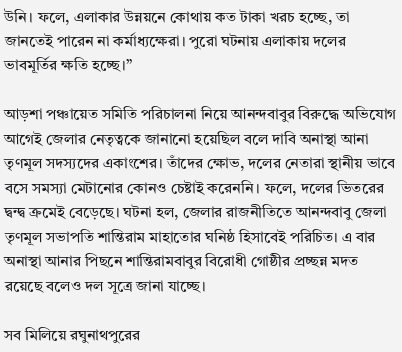উনি। ফলে, এলাকার উন্নয়নে কোথায় কত টাকা খরচ হচ্ছে, তা জানতেই পারেন না কর্মাধ্যক্ষেরা। পুরো ঘটনায় এলাকায় দলের ভাবমূর্তির ক্ষতি হচ্ছে।”

আড়শা পঞ্চায়েত সমিতি পরিচালনা নিয়ে আনন্দবাবুর বিরুদ্ধে অভিযোগ আগেই জেলার নেতৃত্বকে জানানো হয়েছিল বলে দাবি অনাস্থা আনা তৃণমূল সদস্যদের একাংশের। তাঁদের ক্ষোভ, দলের নেতারা স্থানীয় ভাবে বসে সমস্যা মেটানোর কোনও চেষ্টাই করেননি। ফলে, দলের ভিতরের দ্বন্দ্ব ক্রমেই বেড়েছে। ঘটনা হল, জেলার রাজনীতিতে আনন্দবাবু জেলা তৃণমূল সভাপতি শান্তিরাম মাহাতোর ঘনিষ্ঠ হিসাবেই পরিচিত। এ বার অনাস্থা আনার পিছনে শান্তিরামবাবুর বিরোধী গোষ্ঠীর প্রচ্ছন্ন মদত রয়েছে বলেও দল সূত্রে জানা যাচ্ছে।

সব মিলিয়ে রঘুনাথপুরের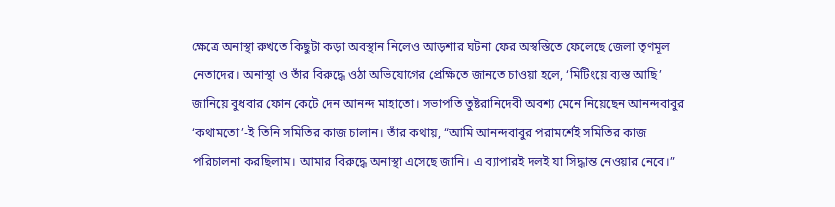ক্ষেত্রে অনাস্থা রুখতে কিছুটা কড়া অবস্থান নিলেও আড়শার ঘটনা ফের অস্বস্তিতে ফেলেছে জেলা তৃণমূল নেতাদের। অনাস্থা ও তাঁর বিরুদ্ধে ওঠা অভিযোগের প্রেক্ষিতে জানতে চাওয়া হলে, ‘মিটিংয়ে ব্যস্ত আছি’ জানিয়ে বুধবার ফোন কেটে দেন আনন্দ মাহাতো। সভাপতি তুষ্টরানিদেবী অবশ্য মেনে নিয়েছেন আনন্দবাবুর ‘কথামতো’-ই তিনি সমিতির কাজ চালান। তাঁর কথায়, “আমি আনন্দবাবুর পরামর্শেই সমিতির কাজ পরিচালনা করছিলাম। আমার বিরুদ্ধে অনাস্থা এসেছে জানি। এ ব্যাপারই দলই যা সিদ্ধান্ত নেওয়ার নেবে।”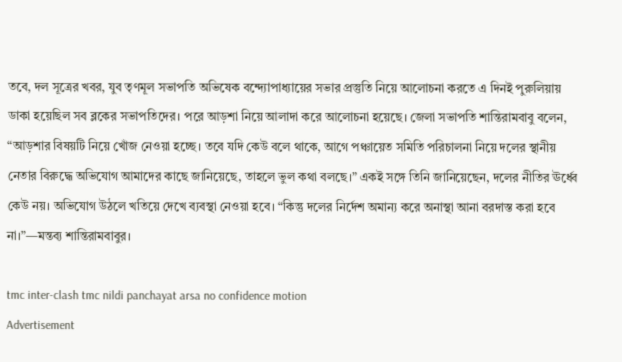তবে, দল সূত্রের খবর, যুব তৃণমূল সভাপতি অভিষেক বন্দ্যোপাধ্যায়ের সভার প্রস্তুতি নিয়ে আলোচনা করতে এ দিনই পুরুলিয়ায় ডাকা হয়েছিল সব ব্লকের সভাপতিদের। পরে আড়শা নিয়ে আলাদা করে আলোচনা হয়েছে। জেলা সভাপতি শান্তিরামবাবু বলেন, “আড়শার বিষয়টি নিয়ে খোঁজ নেওয়া হচ্ছে। তবে যদি কেউ বলে থাকে, আগে পঞ্চায়েত সমিতি পরিচালনা নিয়ে দলের স্থানীয় নেতার বিরুদ্ধে অভিযোগ আমাদের কাছে জানিয়েছে, তাহলে ভুল কথা বলছে।” একই সঙ্গে তিনি জানিয়েছেন, দলের নীতির ঊর্ধ্বে কেউ নয়। অভিযোগ উঠলে খতিয়ে দেখে ব্যবস্থা নেওয়া হবে। “কিন্তু দলের নির্দেশ অমান্য করে অনাস্থা আনা বরদাস্ত করা হবে না।”—মন্তব্য শান্তিরামবাবুর।

tmc inter-clash tmc nildi panchayat arsa no confidence motion
Advertisement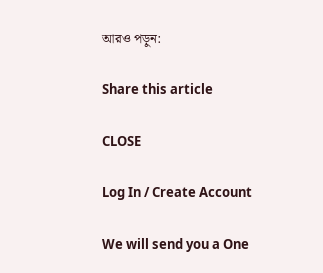আরও পড়ুন:

Share this article

CLOSE

Log In / Create Account

We will send you a One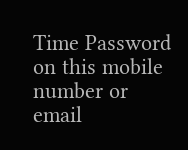Time Password on this mobile number or email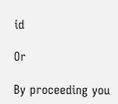id

Or

By proceeding you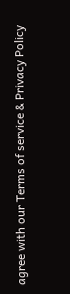agree with our Terms of service & Privacy Policy